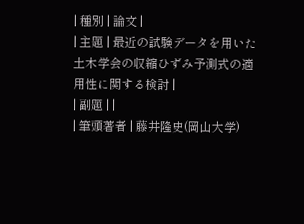| 種別 | 論文 |
| 主題 | 最近の試験データを用いた土木学会の収縮ひずみ予測式の適用性に関する検討 |
| 副題 | |
| 筆頭著者 | 藤井隆史(岡山大学)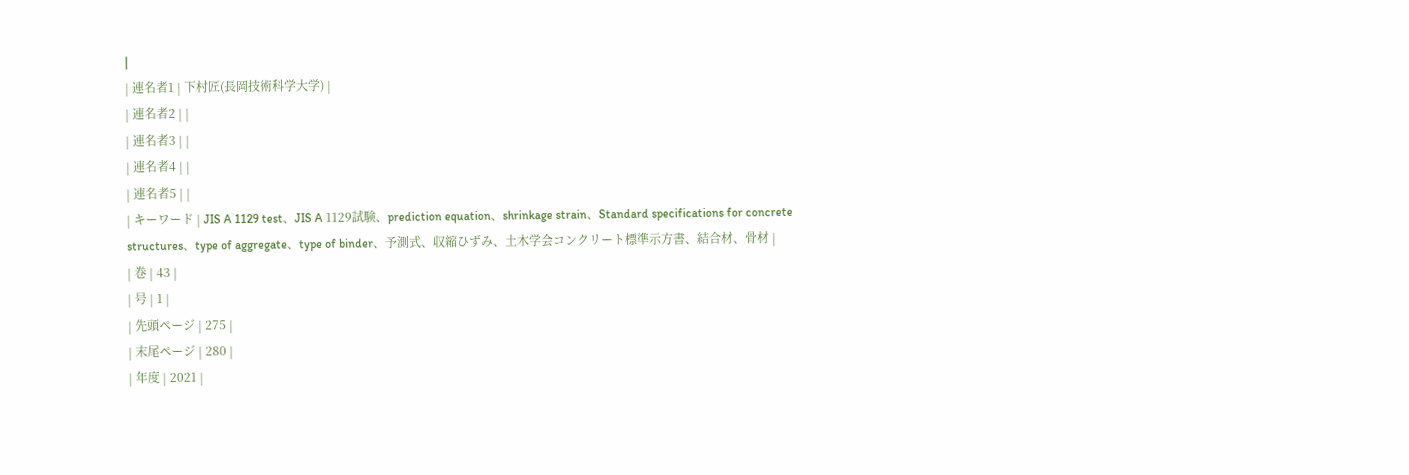|
| 連名者1 | 下村匠(長岡技術科学大学) |
| 連名者2 | |
| 連名者3 | |
| 連名者4 | |
| 連名者5 | |
| キーワード | JIS A 1129 test、JIS A 1129試験、prediction equation、shrinkage strain、Standard specifications for concrete structures、type of aggregate、type of binder、予測式、収縮ひずみ、土木学会コンクリート標準示方書、結合材、骨材 |
| 巻 | 43 |
| 号 | 1 |
| 先頭ページ | 275 |
| 末尾ページ | 280 |
| 年度 | 2021 |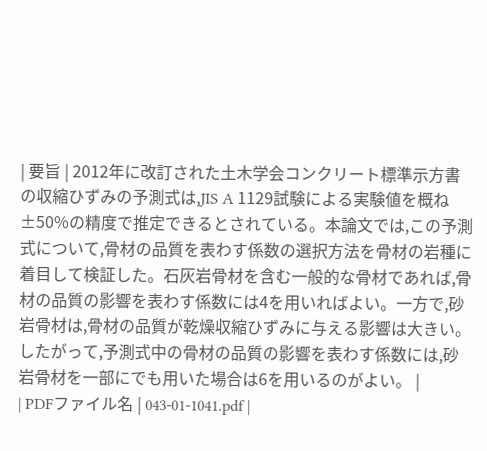| 要旨 | 2012年に改訂された土木学会コンクリート標準示方書の収縮ひずみの予測式は,JIS A 1129試験による実験値を概ね±50%の精度で推定できるとされている。本論文では,この予測式について,骨材の品質を表わす係数の選択方法を骨材の岩種に着目して検証した。石灰岩骨材を含む一般的な骨材であれば,骨材の品質の影響を表わす係数には4を用いればよい。一方で,砂岩骨材は,骨材の品質が乾燥収縮ひずみに与える影響は大きい。したがって,予測式中の骨材の品質の影響を表わす係数には,砂岩骨材を一部にでも用いた場合は6を用いるのがよい。 |
| PDFファイル名 | 043-01-1041.pdf |